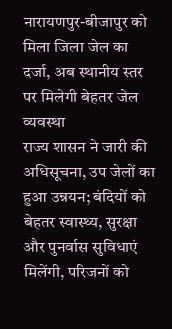नारायणपुर-बीजापुर को मिला जिला जेल का दर्जा, अब स्थानीय स्तर पर मिलेगी बेहतर जेल व्यवस्था
राज्य शासन ने जारी की अधिसूचना, उप जेलों का हुआ उन्नयन; बंदियों को बेहतर स्वास्थ्य, सुरक्षा और पुनर्वास सुविधाएं मिलेंगी, परिजनों को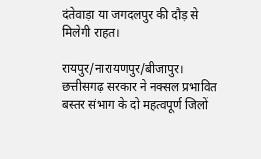दंतेवाड़ा या जगदलपुर की दौड़ से मिलेगी राहत।

रायपुर/नारायणपुर/बीजापुर। छत्तीसगढ़ सरकार ने नक्सल प्रभावित बस्तर संभाग के दो महत्वपूर्ण जिलों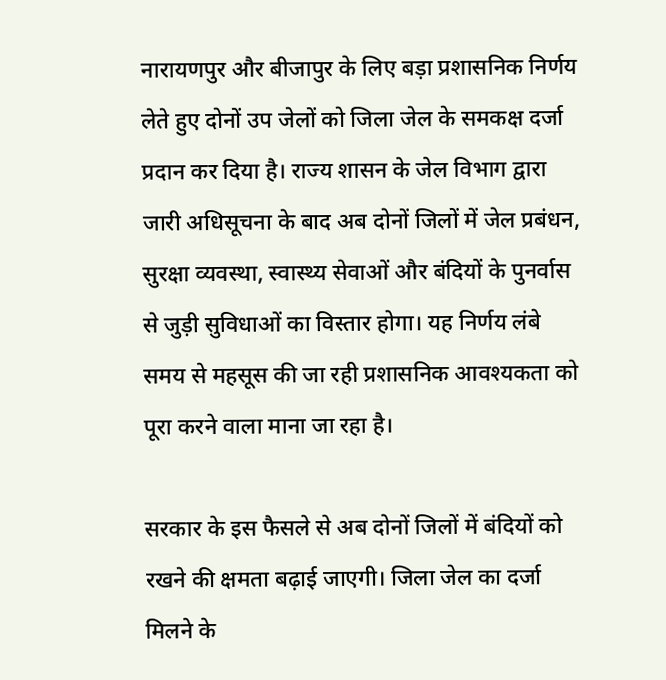नारायणपुर और बीजापुर के लिए बड़ा प्रशासनिक निर्णय लेते हुए दोनों उप जेलों को जिला जेल के समकक्ष दर्जा प्रदान कर दिया है। राज्य शासन के जेल विभाग द्वारा जारी अधिसूचना के बाद अब दोनों जिलों में जेल प्रबंधन, सुरक्षा व्यवस्था, स्वास्थ्य सेवाओं और बंदियों के पुनर्वास से जुड़ी सुविधाओं का विस्तार होगा। यह निर्णय लंबे समय से महसूस की जा रही प्रशासनिक आवश्यकता को पूरा करने वाला माना जा रहा है।

सरकार के इस फैसले से अब दोनों जिलों में बंदियों को रखने की क्षमता बढ़ाई जाएगी। जिला जेल का दर्जा मिलने के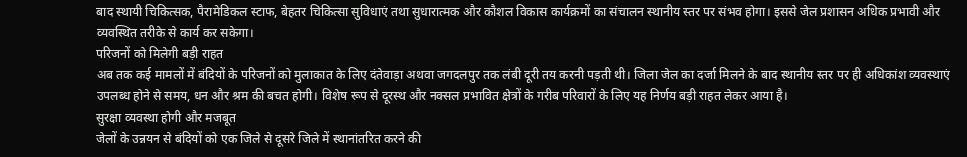बाद स्थायी चिकित्सक, पैरामेडिकल स्टाफ, बेहतर चिकित्सा सुविधाएं तथा सुधारात्मक और कौशल विकास कार्यक्रमों का संचालन स्थानीय स्तर पर संभव होगा। इससे जेल प्रशासन अधिक प्रभावी और व्यवस्थित तरीके से कार्य कर सकेगा।
परिजनों को मिलेगी बड़ी राहत
अब तक कई मामलों में बंदियों के परिजनों को मुलाकात के लिए दंतेवाड़ा अथवा जगदलपुर तक लंबी दूरी तय करनी पड़ती थी। जिला जेल का दर्जा मिलने के बाद स्थानीय स्तर पर ही अधिकांश व्यवस्थाएं उपलब्ध होने से समय, धन और श्रम की बचत होगी। विशेष रूप से दूरस्थ और नक्सल प्रभावित क्षेत्रों के गरीब परिवारों के लिए यह निर्णय बड़ी राहत लेकर आया है।
सुरक्षा व्यवस्था होगी और मजबूत
जेलों के उन्नयन से बंदियों को एक जिले से दूसरे जिले में स्थानांतरित करने की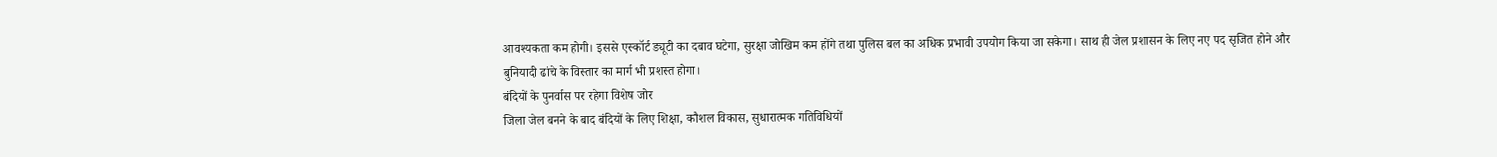आवश्यकता कम होगी। इससे एस्कॉर्ट ड्यूटी का दबाव घटेगा, सुरक्षा जोखिम कम होंगे तथा पुलिस बल का अधिक प्रभावी उपयोग किया जा सकेगा। साथ ही जेल प्रशासन के लिए नए पद सृजित होने और बुनियादी ढांचे के विस्तार का मार्ग भी प्रशस्त होगा।
बंदियों के पुनर्वास पर रहेगा विशेष जोर
जिला जेल बनने के बाद बंदियों के लिए शिक्षा, कौशल विकास, सुधारात्मक गतिविधियों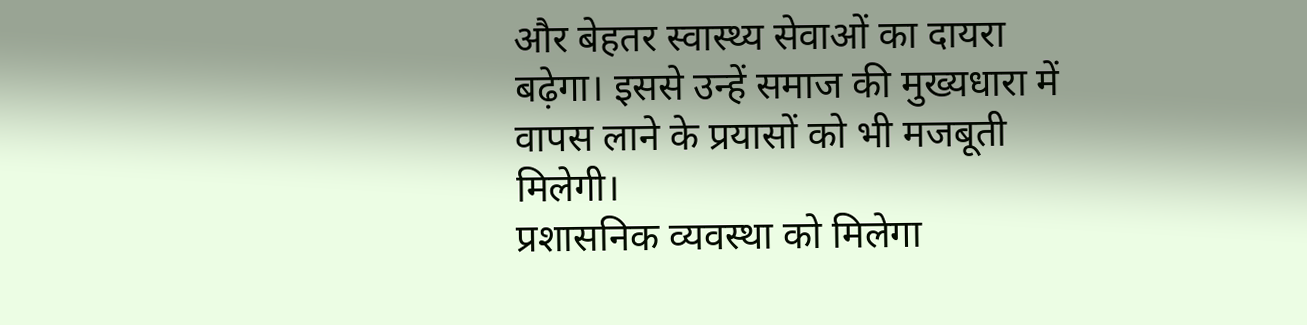और बेहतर स्वास्थ्य सेवाओं का दायरा बढ़ेगा। इससे उन्हें समाज की मुख्यधारा में वापस लाने के प्रयासों को भी मजबूती मिलेगी।
प्रशासनिक व्यवस्था को मिलेगा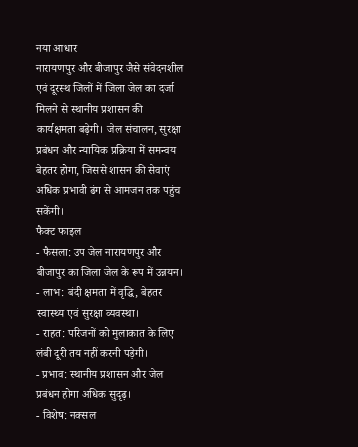नया आधार
नारायणपुर और बीजापुर जैसे संवेदनशील एवं दूरस्थ जिलों में जिला जेल का दर्जा मिलने से स्थानीय प्रशासन की कार्यक्षमता बढ़ेगी। जेल संचालन, सुरक्षा प्रबंधन और न्यायिक प्रक्रिया में समन्वय बेहतर होगा, जिससे शासन की सेवाएं अधिक प्रभावी ढंग से आमजन तक पहुंच सकेंगी।
फैक्ट फाइल
- फैसला: उप जेल नारायणपुर और बीजापुर का जिला जेल के रूप में उन्नयन।
- लाभ: बंदी क्षमता में वृद्धि, बेहतर स्वास्थ्य एवं सुरक्षा व्यवस्था।
- राहत: परिजनों को मुलाकात के लिए लंबी दूरी तय नहीं करनी पड़ेगी।
- प्रभाव: स्थानीय प्रशासन और जेल प्रबंधन होगा अधिक सुदृढ़।
- विशेष: नक्सल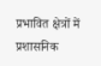प्रभावित क्षेत्रों में प्रशासनिक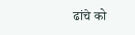ढांचे को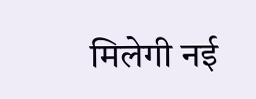मिलेगी नई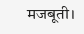मजबूती।